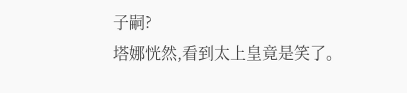子嗣?
塔娜恍然,看到太上皇竟是笑了。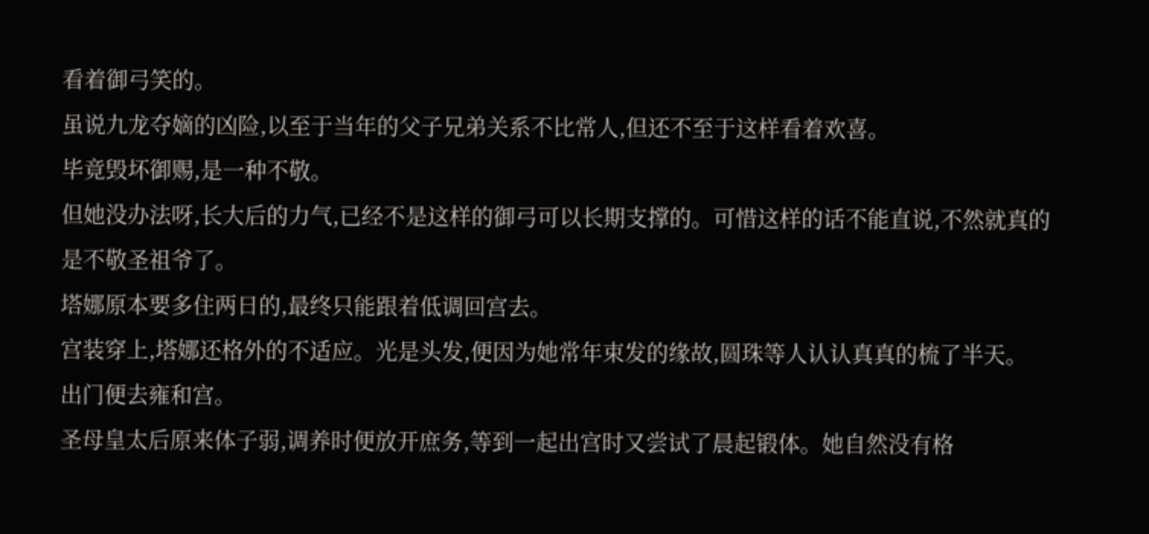看着御弓笑的。
虽说九龙夺嫡的凶险,以至于当年的父子兄弟关系不比常人,但还不至于这样看着欢喜。
毕竟毁坏御赐,是一种不敬。
但她没办法呀,长大后的力气,已经不是这样的御弓可以长期支撑的。可惜这样的话不能直说,不然就真的是不敬圣祖爷了。
塔娜原本要多住两日的,最终只能跟着低调回宫去。
宫装穿上,塔娜还格外的不适应。光是头发,便因为她常年束发的缘故,圆珠等人认认真真的梳了半天。
出门便去雍和宫。
圣母皇太后原来体子弱,调养时便放开庶务,等到一起出宫时又尝试了晨起锻体。她自然没有格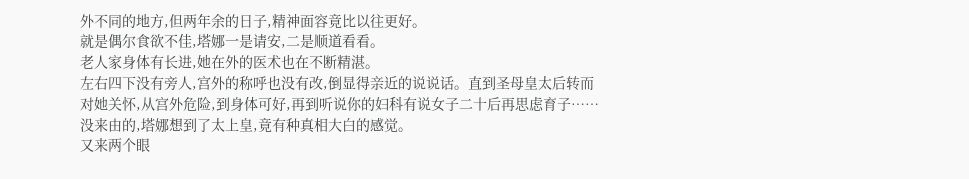外不同的地方,但两年余的日子,精神面容竟比以往更好。
就是偶尔食欲不佳,塔娜一是请安,二是顺道看看。
老人家身体有长进,她在外的医术也在不断精湛。
左右四下没有旁人,宫外的称呼也没有改,倒显得亲近的说说话。直到圣母皇太后转而对她关怀,从宫外危险,到身体可好,再到听说你的妇科有说女子二十后再思虑育子……
没来由的,塔娜想到了太上皇,竟有种真相大白的感觉。
又来两个眼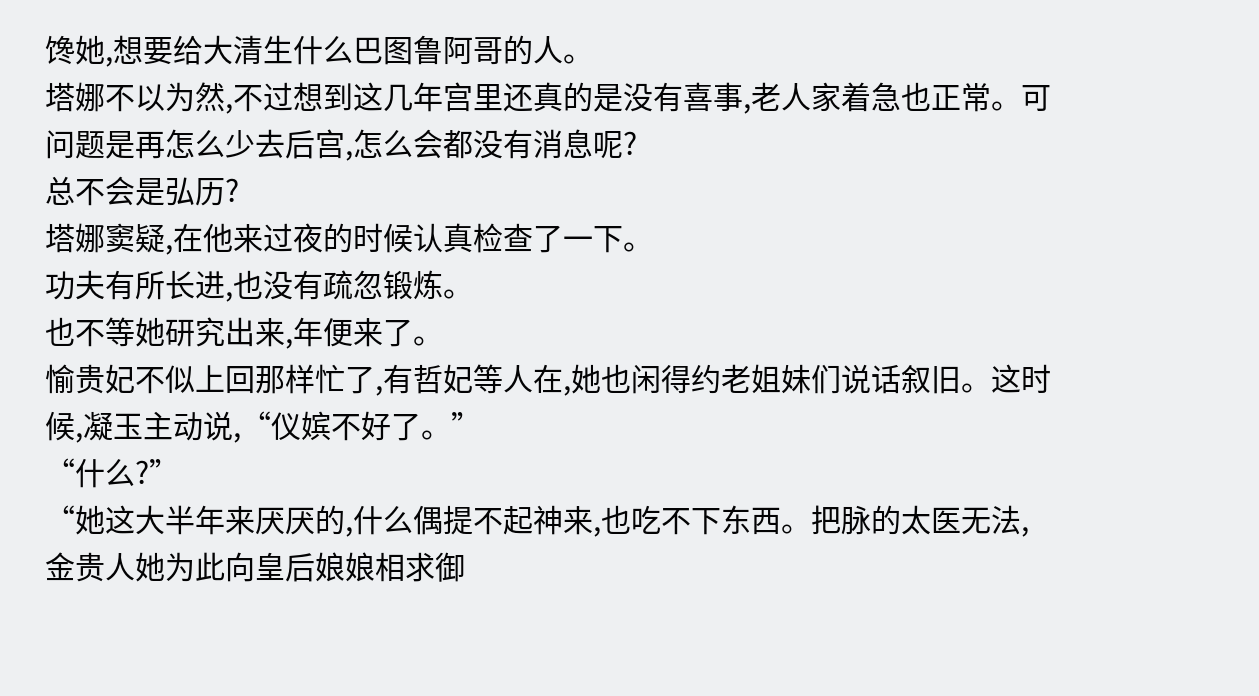馋她,想要给大清生什么巴图鲁阿哥的人。
塔娜不以为然,不过想到这几年宫里还真的是没有喜事,老人家着急也正常。可问题是再怎么少去后宫,怎么会都没有消息呢?
总不会是弘历?
塔娜窦疑,在他来过夜的时候认真检查了一下。
功夫有所长进,也没有疏忽锻炼。
也不等她研究出来,年便来了。
愉贵妃不似上回那样忙了,有哲妃等人在,她也闲得约老姐妹们说话叙旧。这时候,凝玉主动说,“仪嫔不好了。”
“什么?”
“她这大半年来厌厌的,什么偶提不起神来,也吃不下东西。把脉的太医无法,金贵人她为此向皇后娘娘相求御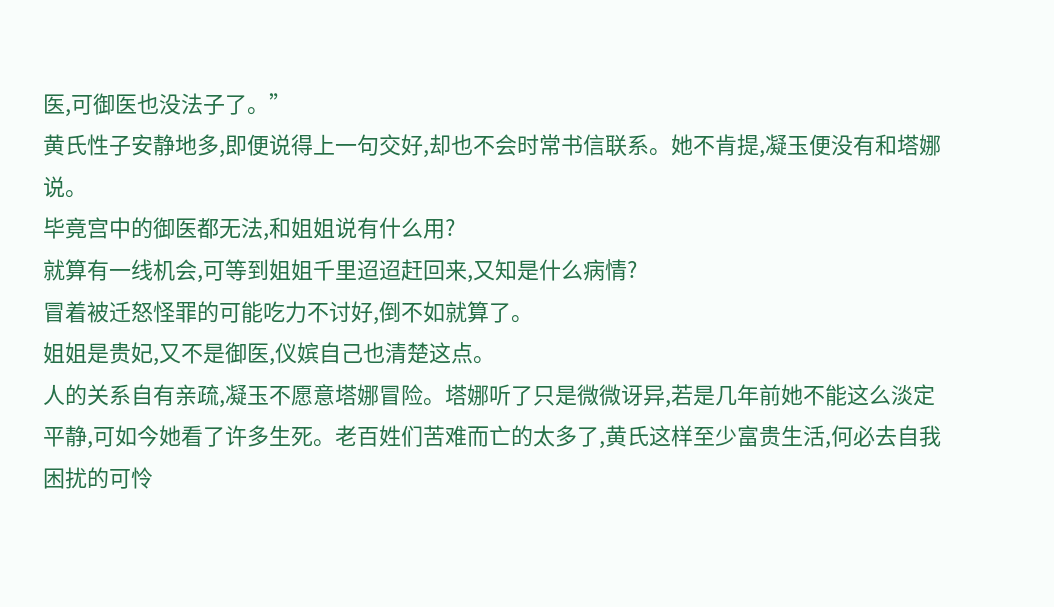医,可御医也没法子了。”
黄氏性子安静地多,即便说得上一句交好,却也不会时常书信联系。她不肯提,凝玉便没有和塔娜说。
毕竟宫中的御医都无法,和姐姐说有什么用?
就算有一线机会,可等到姐姐千里迢迢赶回来,又知是什么病情?
冒着被迁怒怪罪的可能吃力不讨好,倒不如就算了。
姐姐是贵妃,又不是御医,仪嫔自己也清楚这点。
人的关系自有亲疏,凝玉不愿意塔娜冒险。塔娜听了只是微微讶异,若是几年前她不能这么淡定平静,可如今她看了许多生死。老百姓们苦难而亡的太多了,黄氏这样至少富贵生活,何必去自我困扰的可怜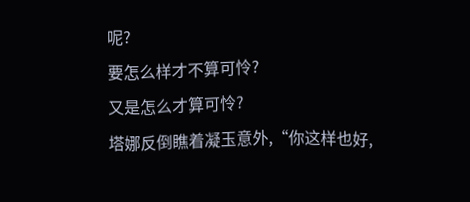呢?
要怎么样才不算可怜?
又是怎么才算可怜?
塔娜反倒瞧着凝玉意外,“你这样也好,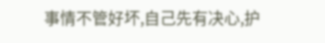事情不管好坏,自己先有决心,护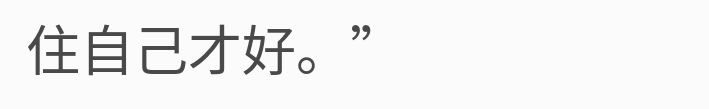住自己才好。”